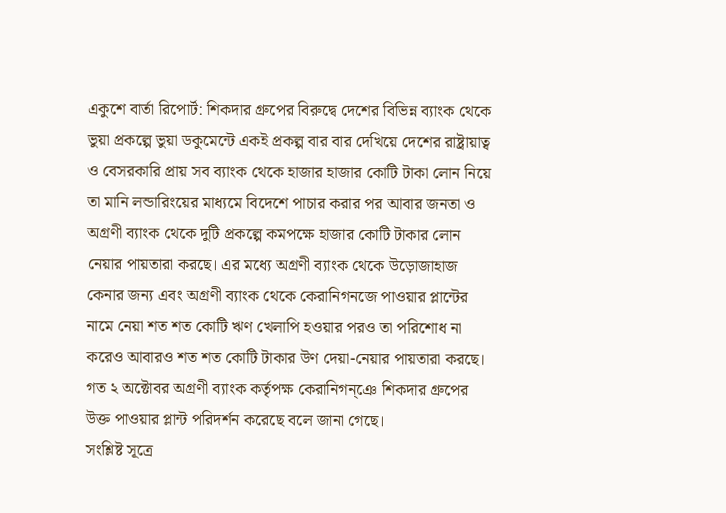একুশে বার্তা রিপোর্ট: শিকদার গ্রুপের বিরুদ্বে দেশের বিভিন্ন ব্যাংক থেকে ভুয়া প্রকল্পে ভুয়া ডকুমেন্টে একই প্রকল্প বার বার দেখিয়ে দেশের রাষ্ট্রায়াত্ব ও বেসরকারি প্রায় সব ব্যাংক থেকে হাজার হাজার কোটি টাকা লোন নিয়ে তা মানি লন্ডারিংয়ের মাধ্যমে বিদেশে পাচার করার পর আবার জনতা ও অগ্রণী ব্যাংক থেকে দুটি প্রকল্পে কমপক্ষে হাজার কোটি টাকার লোন নেয়ার পায়তারা করছে। এর মধ্যে অগ্রণী ব্যাংক থেকে উড়োজাহাজ কেনার জন্য এবং অগ্রণী ব্যাংক থেকে কেরানিগনজে পাওয়ার প্লান্টের নামে নেয়া শত শত কোটি ঋণ খেলাপি হওয়ার পরও তা পরিশোধ না করেও আবারও শত শত কোটি টাকার উণ দেয়া-নেয়ার পায়তারা করছে। গত ২ অক্টোবর অগ্রণী ব্যাংক কর্তৃপক্ষ কেরানিগন্ঞে শিকদার গ্রুপের উক্ত পাওয়ার প্লান্ট পরিদর্শন করেছে বলে জানা গেছে।
সংশ্লিষ্ট সূত্রে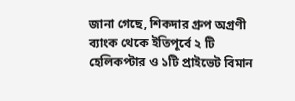জানা গেছে, শিকদার গ্রুপ অগ্রণী ব্যাংক থেকে ইতিপূর্বে ২ টি হেলিকপ্টার ও ১টি প্রাইভেট বিমান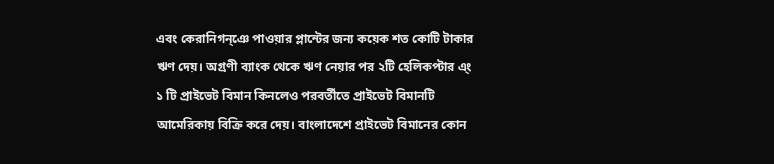এবং কেরানিগন্ঞে পাওয়ার প্লান্টের জন্য কয়েক শত কোটি টাকার ঋণ দেয়। অগ্রণী ব্যাংক থেকে ঋণ নেয়ার পর ২টি হেলিকপ্টার এ্ং ১ টি প্রাইভেট বিমান কিনলেও পরবর্তীতে প্রাইভেট বিমানটি আমেরিকায় বিক্রি করে দেয়। বাংলাদেশে প্রাইভেট বিমানের কোন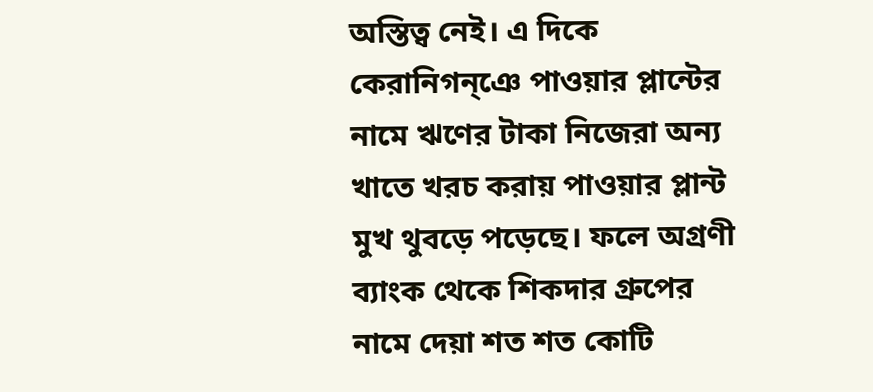অস্তিত্ব নেই। এ দিকে কেরানিগন্ঞে পাওয়ার প্লান্টের নামে ঋণের টাকা নিজেরা অন্য খাতে খরচ করায় পাওয়ার প্লান্ট মুখ থুবড়ে পড়েছে। ফলে অগ্রণী ব্যাংক থেকে শিকদার গ্রুপের নামে দেয়া শত শত কোটি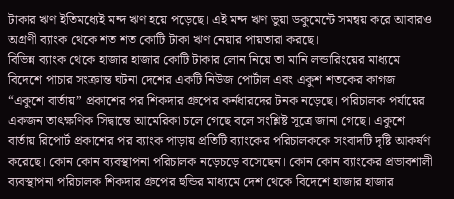টাকার ঋণ ইতিমধ্যেই মন্দ ঋণ হয়ে পড়েছে। এই মন্দ ঋণ ভুয়া ডকুমেন্টে সমন্বয় করে আবারও অগ্রণী ব্যাংক থেকে শত শত কোটি টাকা ঋণ নেয়ার পায়তারা করছে।
বিভিন্ন ব্যাংক থেকে হাজার হাজার কোটি টাকার লোন নিয়ে তা মানি লন্ডারিংয়ের মাধ্যমে বিদেশে পাচার সংক্রান্ত ঘটনা দেশের একটি নিউজ পোর্টাল এবং একুশ শতকের কাগজ “একুশে বার্তায়” প্রকাশের পর শিকদার গ্রুপের কর্নধারদের টনক নড়েছে। পরিচালক পর্যায়ের একজন তাৎক্ষণিক সিদ্বান্তে আমেরিকা চলে গেছে বলে সংশ্লিষ্ট সূত্রে জানা গেছে। একুশে বার্তায় রিপোর্ট প্রকাশের পর ব্যাংক পাড়ায় প্রতিটি ব্যাংকের পরিচালককে সংবাদটি দৃষ্টি আকর্ষণ করেছে। কোন কোন ব্যবস্থাপনা পরিচালক নড়েচড়ে বসেছেন। কোন কোন ব্যাংকের প্রভাবশালী ব্যবস্থাপনা পরিচালক শিকদার গ্রুপের হুন্ডির মাধ্যমে দেশ থেকে বিদেশে হাজার হাজার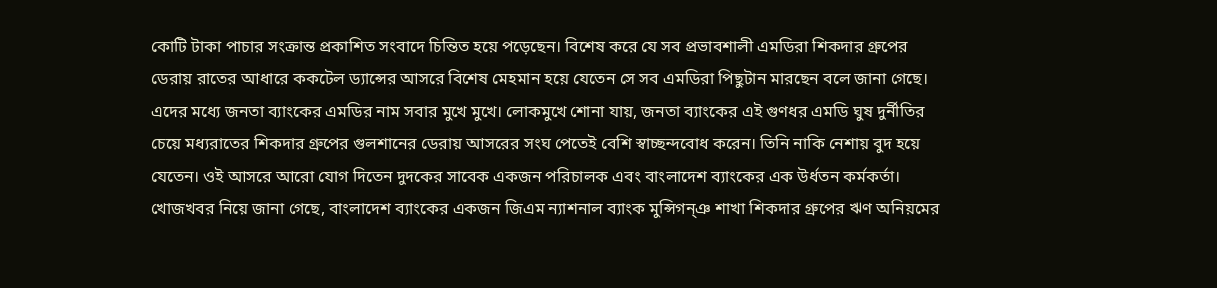কোটি টাকা পাচার সংক্রান্ত প্রকাশিত সংবাদে চিন্তিত হয়ে পড়েছেন। বিশেষ করে যে সব প্রভাবশালী এমডিরা শিকদার গ্রুপের ডেরায় রাতের আধারে ককটেল ড্যান্সের আসরে বিশেষ মেহমান হয়ে যেতেন সে সব এমডিরা পিছুটান মারছেন বলে জানা গেছে। এদের মধ্যে জনতা ব্যাংকের এমডির নাম সবার মুখে মুখে। লোকমুখে শোনা যায়, জনতা ব্যাংকের এই গুণধর এমডি ঘুষ দুর্নীতির চেয়ে মধ্যরাতের শিকদার গ্রুপের গুলশানের ডেরায় আসরের সংঘ পেতেই বেশি স্বাচ্ছন্দবোধ করেন। তিনি নাকি নেশায় বুদ হয়ে যেতেন। ওই আসরে আরো যোগ দিতেন দুদকের সাবেক একজন পরিচালক এবং বাংলাদেশ ব্যাংকের এক উর্ধতন কর্মকর্তা।
খোজখবর নিয়ে জানা গেছে, বাংলাদেশ ব্যাংকের একজন জিএম ন্যাশনাল ব্যাংক মুন্সিগন্ঞ শাখা শিকদার গ্রুপের ঋণ অনিয়মের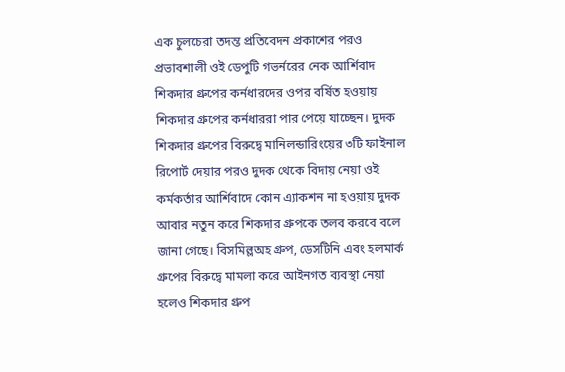এক চুলচেরা তদন্ত প্রতিবেদন প্রকাশের পরও প্রভাবশালী ওই ডেপুটি গভর্নরের নেক আর্শিবাদ শিকদার গ্রুপের কর্নধারদের ওপর বর্ষিত হওয়ায় শিকদার গ্রুপের কর্নধাররা পার পেয়ে যাচ্ছেন। দুদক শিকদার গ্রুপের বিরুদ্বে মানিলন্ডারিংয়ের ৩টি ফাইনাল রিপোর্ট দেয়ার পরও দুদক থেকে বিদায় নেয়া ওই কর্মকর্তার আর্শিবাদে কোন এ্যাকশন না হওয়ায় দুদক আবার নতুন করে শিকদার গ্রুপকে তলব করবে বলে জানা গেছে। বিসমিল্লঅহ গ্রুপ, ডেসটিনি এবং হলমার্ক গ্রুপের বিরুদ্বে মামলা করে আইনগত ব্যবস্থা নেয়া হলেও শিকদার গ্রুপ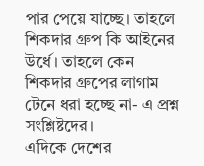পার পেয়ে যাচ্ছে। তাহলে শিকদার গ্রুপ কি আইনের উর্ধে। তাহলে কেন শিকদার গ্রুপের লাগাম টেনে ধরা হচ্ছে না- এ প্রশ্ন সংশ্লিষ্টদের।
এদিকে দেশের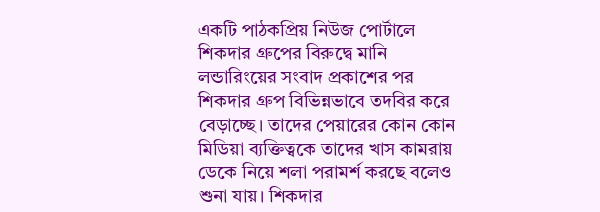একটি পাঠকপ্রিয় নিউজ পোর্টালে শিকদার গ্রুপের বিরুদ্বে মানি লন্ডারিংয়ের সংবাদ প্রকাশের পর শিকদার গ্রুপ বিভিন্নভাবে তদবির করে বেড়াচ্ছে। তাদের পেয়ারের কোন কোন মিডিয়া ব্যক্তিত্বকে তাদের খাস কামরায় ডেকে নিয়ে শলা পরামর্শ করছে বলেও শুনা যায়। শিকদার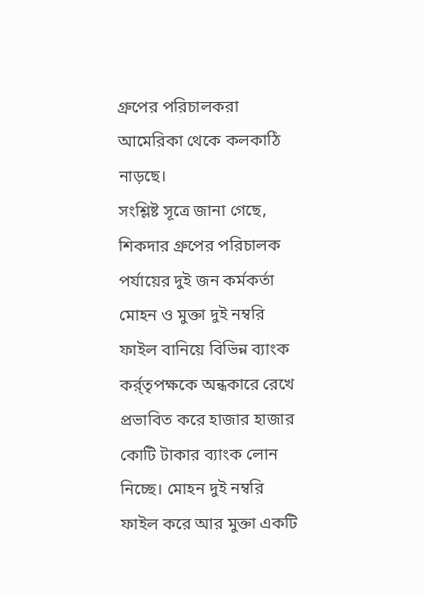গ্রুপের পরিচালকরা আমেরিকা থেকে কলকাঠি নাড়ছে।
সংশ্লিষ্ট সূত্রে জানা গেছে, শিকদার গ্রুপের পরিচালক পর্যায়ের দুই জন কর্মকর্তা মোহন ও মুক্তা দুই নম্বরি ফাইল বানিয়ে বিভিন্ন ব্যাংক কর্র্তৃপক্ষকে অন্ধকারে রেখে প্রভাবিত করে হাজার হাজার কোটি টাকার ব্যাংক লোন নিচ্ছে। মোহন দুই নম্বরি ফাইল করে আর মুক্তা একটি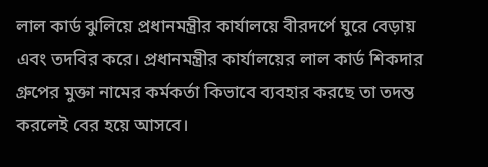লাল কার্ড ঝুলিয়ে প্রধানমন্ত্রীর কার্যালয়ে বীরদর্পে ঘুরে বেড়ায় এবং তদবির করে। প্রধানমন্ত্রীর কার্যালয়ের লাল কার্ড শিকদার গ্রুপের মুক্তা নামের কর্মকর্তা কিভাবে ব্যবহার করছে তা তদন্ত করলেই বের হয়ে আসবে।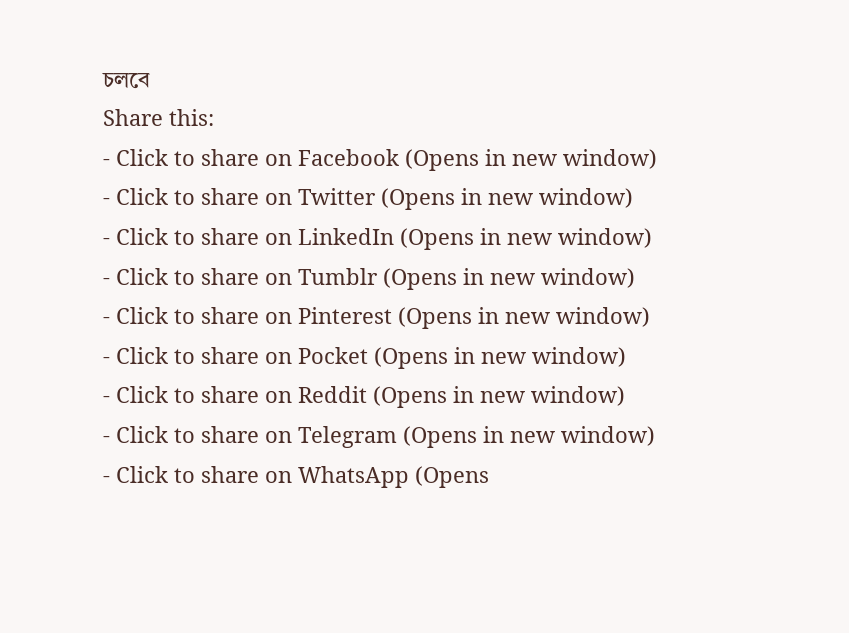চলবে
Share this:
- Click to share on Facebook (Opens in new window)
- Click to share on Twitter (Opens in new window)
- Click to share on LinkedIn (Opens in new window)
- Click to share on Tumblr (Opens in new window)
- Click to share on Pinterest (Opens in new window)
- Click to share on Pocket (Opens in new window)
- Click to share on Reddit (Opens in new window)
- Click to share on Telegram (Opens in new window)
- Click to share on WhatsApp (Opens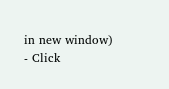in new window)
- Click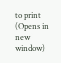to print (Opens in new window)